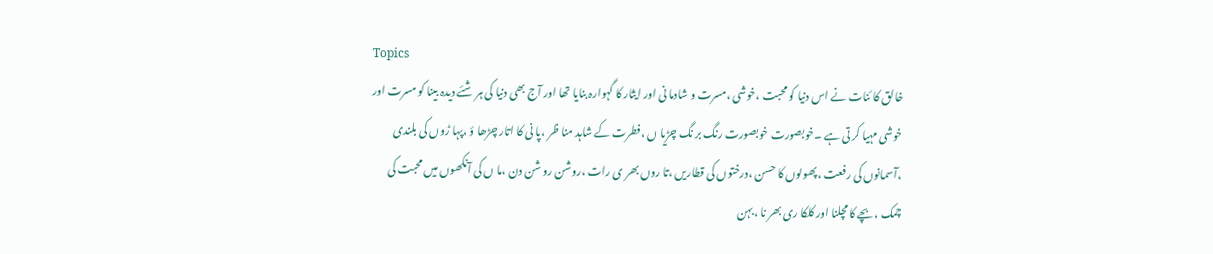Topics
خالق کا ئنات نے اس دنیا کو محبت ،خوشی ،مسرت و شادما نی اور ایثار کا گہوارہ بنایا تھا اور آج بھی دنیا کی ہر شئے دیدہ بینا کو مسرت اور خوشی مہیا کر تی ہے ۔خوبصورت خوبصورت رنگ بر نگ چڑیا ں ،فطرت کے شاہد منا ظر ،پا نی کا اتار چڑھا ؤ ،پہا ڑوں کی بلندی ،آسمانوں کی رفعت ،پھولوں کا حسن ،درختوں کی قطاریں ،تا روں بھر ی رات ،روشن رو شن دن ،ما ں کی آنکھوں میں محبت کی چمک ،بچے کا مچلنا اور کلکا ری بھر نا ،بہن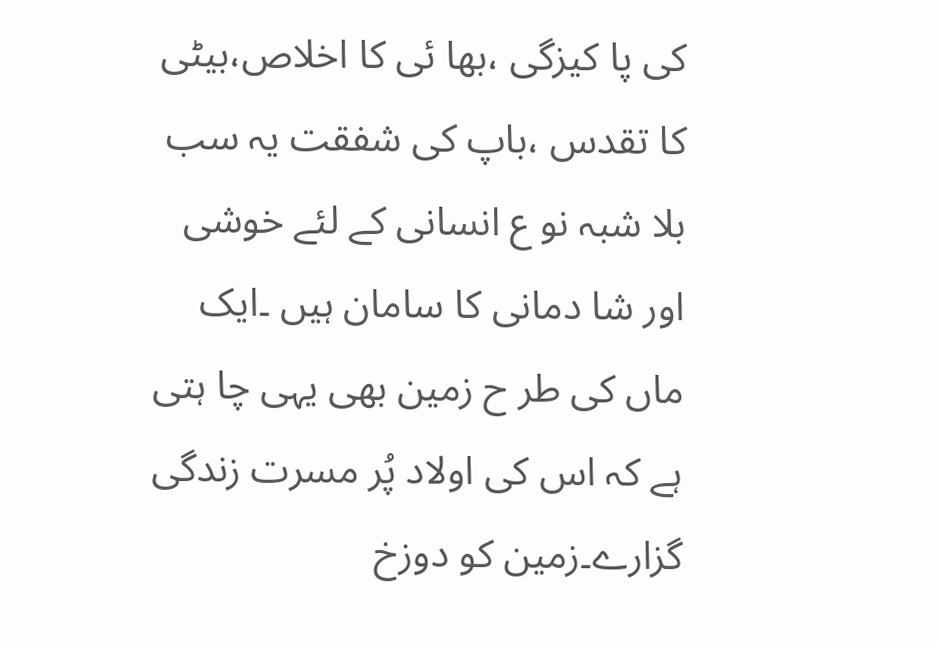کی پا کیزگی ،بھا ئی کا اخلاص،بیٹی کا تقدس ،باپ کی شفقت یہ سب بلا شبہ نو ع انسانی کے لئے خوشی اور شا دمانی کا سامان ہیں ۔ایک ماں کی طر ح زمین بھی یہی چا ہتی ہے کہ اس کی اولاد پُر مسرت زندگی گزارے۔زمین کو دوزخ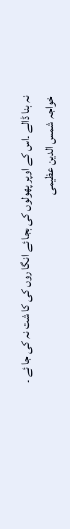نہ بنا ڈالے ۔اس کے اوپر پھولوں کی بجا ئے انگا روں کی کا شت نہ کی جا ئے ۔
خواجہ شمس الدین عظیمی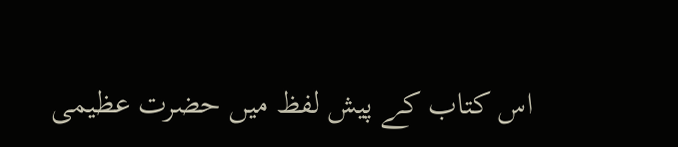اس کتاب کے پیش لفظ میں حضرت عظیمی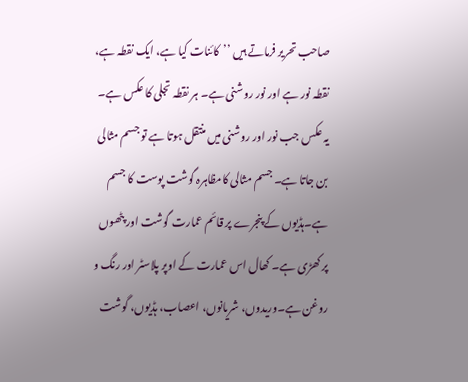صاحب تحریر فرماتے ہیں ’’کائنات کیا ہے، ایک نقطہ ہے، نقطہ نور ہے اور نور روشنی ہے۔ ہر نقطہ تجلی کا عکس ہے۔ یہ عکس جب نور اور روشنی میں منتقل ہوتا ہے تو جسم مثالی بن جاتا ہے۔ جسم مثالی کامظاہرہ گوشت پوست کا جسم ہے۔ہڈیوں کے پنجرے پر قائم عمارت گوشت اور پٹھوں پر کھڑی ہے۔ کھال اس عمارت کے اوپر پلاسٹر اور رنگ و روغن ہے۔وریدوں، شریانوں، اعصاب، ہڈیوں، گوشت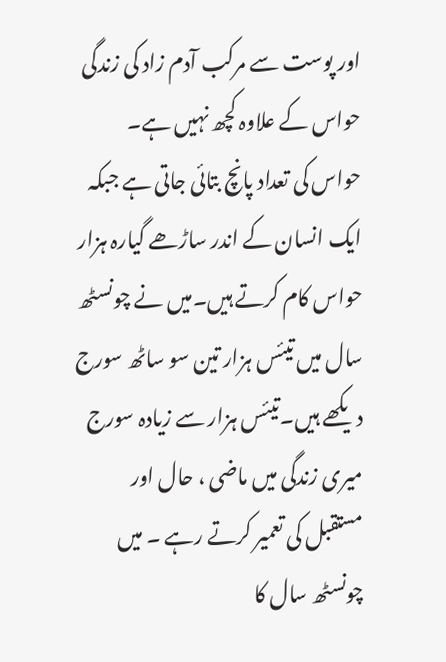اور پوست سے مرکب آدم زاد کی زندگی حواس کے علاوہ کچھ نہیں ہے۔
حواس کی تعداد پانچ بتائی جاتی ہے جبکہ ایک انسان کے اندر ساڑھے گیارہ ہزار حواس کام کرتے ہیں۔میں نے چونسٹھ سال میں تیئس ہزار تین سو ساٹھ سورج دیکھے ہیں۔تیئس ہزار سے زیادہ سورج میری زندگی میں ماضی ، حال اور مستقبل کی تعمیر کرتے رہے ۔ میں چونسٹھ سال کا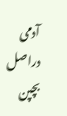آدمی دراصل بچپن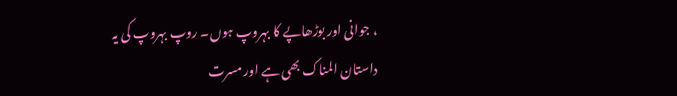، جوانی اور بوڑھاپے کا بہروپ ہوں۔ روپ بہروپ کی یہ داستان المناک بھی ہے اور مسرت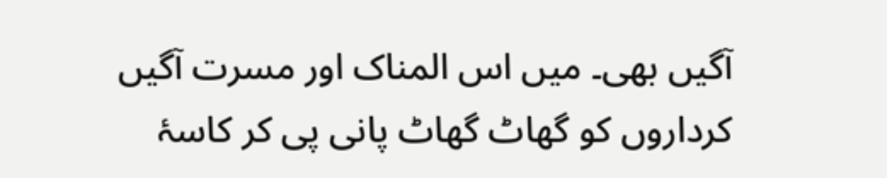آگیں بھی۔ میں اس المناک اور مسرت آگیں کرداروں کو گھاٹ گھاٹ پانی پی کر کاسۂ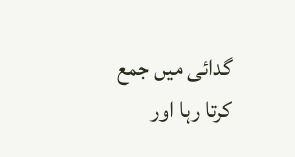گدائی میں جمع کرتا رہا اور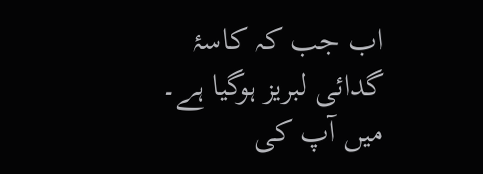اب جب کہ کاسۂ گدائی لبریز ہوگیا ہے۔ میں آپ کی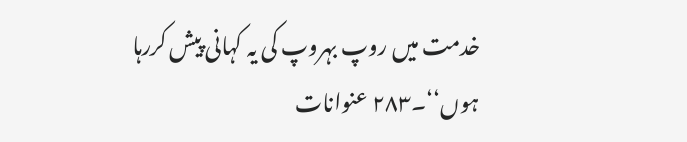خدمت میں روپ بہروپ کی یہ کہانی پیش کررہا ہوں‘‘۔۲۸۳ عنوانات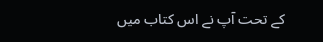کے تحت آپ نے اس کتاب میں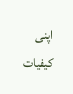اپنی کیفیات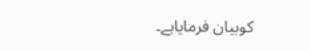کوبیان فرمایاہے۔